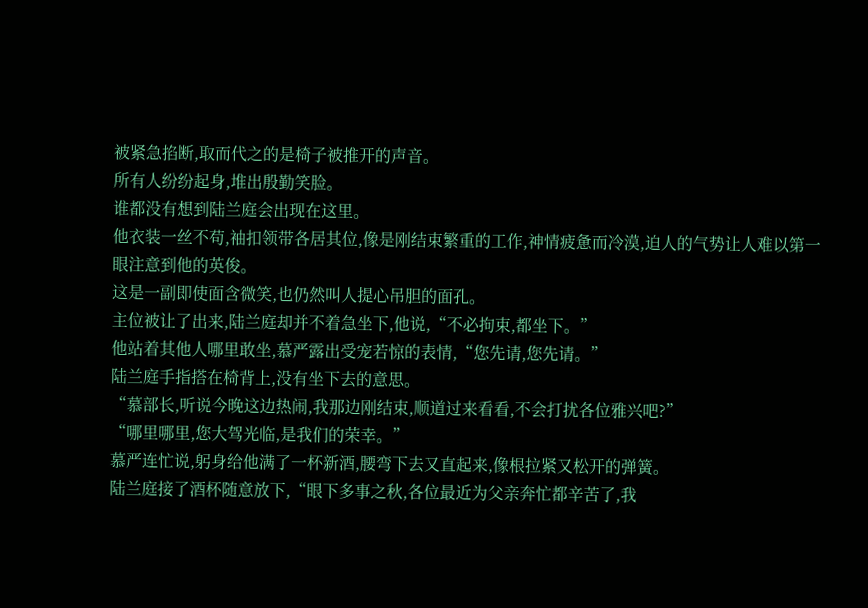被紧急掐断,取而代之的是椅子被推开的声音。
所有人纷纷起身,堆出殷勤笑脸。
谁都没有想到陆兰庭会出现在这里。
他衣装一丝不苟,袖扣领带各居其位,像是刚结束繁重的工作,神情疲惫而冷漠,迫人的气势让人难以第一眼注意到他的英俊。
这是一副即使面含微笑,也仍然叫人提心吊胆的面孔。
主位被让了出来,陆兰庭却并不着急坐下,他说,“不必拘束,都坐下。”
他站着其他人哪里敢坐,慕严露出受宠若惊的表情,“您先请,您先请。”
陆兰庭手指搭在椅背上,没有坐下去的意思。
“慕部长,听说今晚这边热闹,我那边刚结束,顺道过来看看,不会打扰各位雅兴吧?”
“哪里哪里,您大驾光临,是我们的荣幸。”
慕严连忙说,躬身给他满了一杯新酒,腰弯下去又直起来,像根拉紧又松开的弹簧。
陆兰庭接了酒杯随意放下,“眼下多事之秋,各位最近为父亲奔忙都辛苦了,我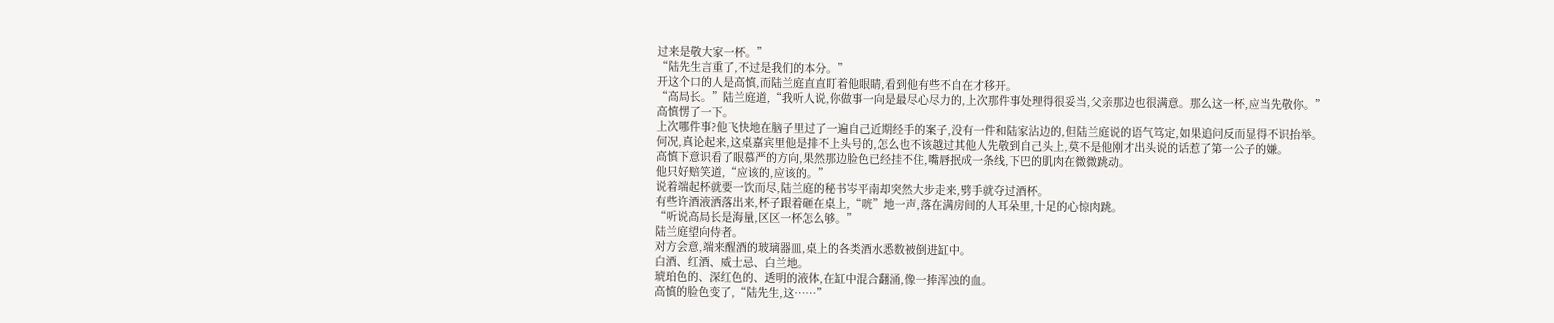过来是敬大家一杯。”
“陆先生言重了,不过是我们的本分。”
开这个口的人是高慎,而陆兰庭直直盯着他眼睛,看到他有些不自在才移开。
“高局长。”陆兰庭道,“我听人说,你做事一向是最尽心尽力的,上次那件事处理得很妥当,父亲那边也很满意。那么这一杯,应当先敬你。”
高慎愣了一下。
上次哪件事?他飞快地在脑子里过了一遍自己近期经手的案子,没有一件和陆家沾边的,但陆兰庭说的语气笃定,如果追问反而显得不识抬举。
何况,真论起来,这桌嘉宾里他是排不上头号的,怎么也不该越过其他人先敬到自己头上,莫不是他刚才出头说的话惹了第一公子的嫌。
高慎下意识看了眼慕严的方向,果然那边脸色已经挂不住,嘴唇抿成一条线,下巴的肌肉在微微跳动。
他只好赔笑道,“应该的,应该的。”
说着端起杯就要一饮而尽,陆兰庭的秘书岑平南却突然大步走来,劈手就夺过酒杯。
有些许酒液洒落出来,杯子跟着砸在桌上,“咣”地一声,落在满房间的人耳朵里,十足的心惊肉跳。
“听说高局长是海量,区区一杯怎么够。”
陆兰庭望向侍者。
对方会意,端来醒酒的玻璃器皿,桌上的各类酒水悉数被倒进缸中。
白酒、红酒、威士忌、白兰地。
琥珀色的、深红色的、透明的液体,在缸中混合翻涌,像一捧浑浊的血。
高慎的脸色变了,“陆先生,这……”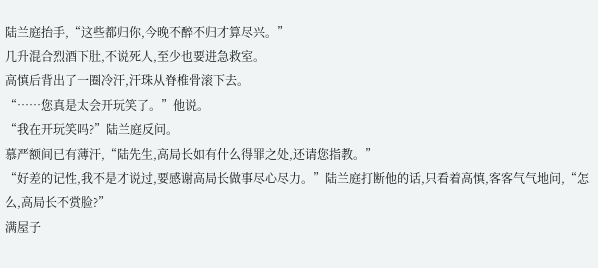陆兰庭抬手,“这些都归你,今晚不醉不归才算尽兴。”
几升混合烈酒下肚,不说死人,至少也要进急救室。
高慎后背出了一圈冷汗,汗珠从脊椎骨滚下去。
“……您真是太会开玩笑了。”他说。
“我在开玩笑吗?”陆兰庭反问。
慕严额间已有薄汗,“陆先生,高局长如有什么得罪之处,还请您指教。”
“好差的记性,我不是才说过,要感谢高局长做事尽心尽力。”陆兰庭打断他的话,只看着高慎,客客气气地问,“怎么,高局长不赏脸?”
满屋子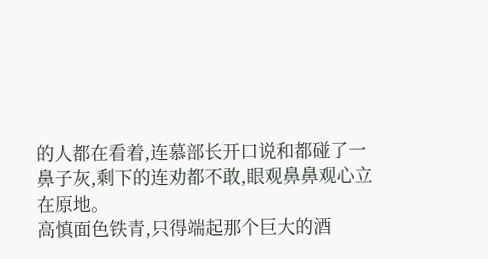的人都在看着,连慕部长开口说和都碰了一鼻子灰,剩下的连劝都不敢,眼观鼻鼻观心立在原地。
高慎面色铁青,只得端起那个巨大的酒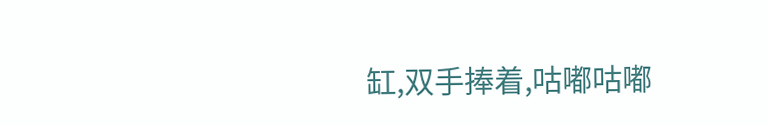缸,双手捧着,咕嘟咕嘟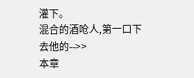灌下。
混合的酒呛人,第一口下去他的-->>
本章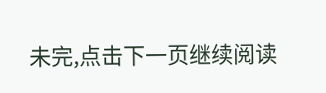未完,点击下一页继续阅读